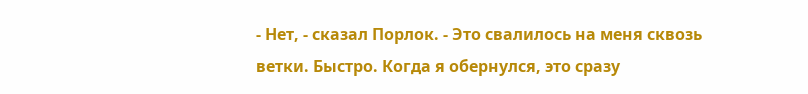- Нет, - сказал Порлок. - Это свалилось на меня сквозь ветки. Быстро. Когда я обернулся, это сразу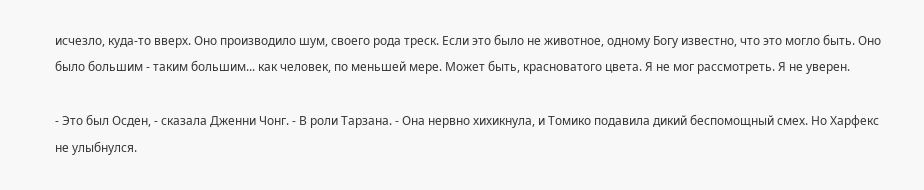исчезло, куда-то вверх. Оно производило шум, своего рода треск. Если это было не животное, одному Богу известно, что это могло быть. Оно было большим - таким большим... как человек, по меньшей мере. Может быть, красноватого цвета. Я не мог рассмотреть. Я не уверен.

- Это был Осден, - сказала Дженни Чонг. - В роли Тарзана. - Она нервно хихикнула, и Томико подавила дикий беспомощный смех. Но Харфекс не улыбнулся.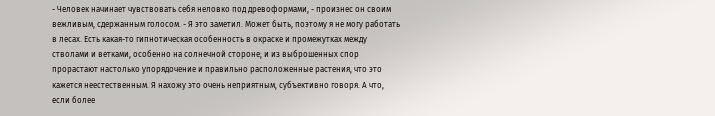- Человек начинает чувствовать себя неловко под древоформами, - произнес он своим вежливым, сдержанным голосом. - Я это заметил. Может быть, поэтому я не могу работать в лесах. Есть какая-то гипнотическая особенность в окраске и промежутках между стволами и ветками, особенно на солнечной стороне; и из выброшенных спор прорастают настолько упорядочение и правильно расположенные растения, что это кажется неестественным. Я нахожу это очень неприятным, субъективно говоря. А что, если более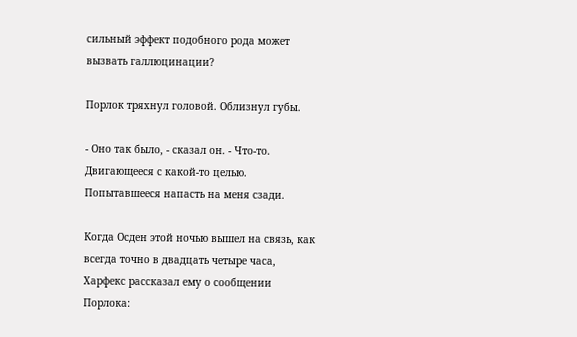сильный эффект подобного рода может вызвать галлюцинации?

Порлок тряхнул головой. Облизнул губы.

- Оно так было, - сказал он. - Что-то. Двигающееся с какой-то целью. Попытавшееся напасть на меня сзади.

Когда Осден этой ночью вышел на связь, как всегда точно в двадцать четыре часа, Харфекс рассказал ему о сообщении Порлока: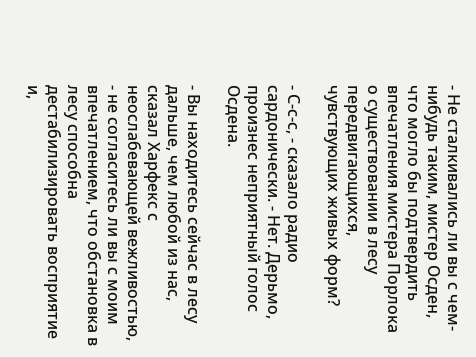- Не сталкивались ли вы с чем-нибудь таким, мистер Осден, что могло бы подтвердить впечатления мистера Порлока о существовании в лесу передвигающихся, чувствующих живых форм?

- С-с-с, - сказало радио сардонически. - Нет. Дерьмо, произнес неприятный голос Осдена.

- Вы находитесь сейчас в лесу дальше, чем любой из нас, сказал Харфекс с неослабевающей вежливостью, - не согласитесь ли вы с моим впечатлением, что обстановка в лесу способна дестабилизировать восприятие и,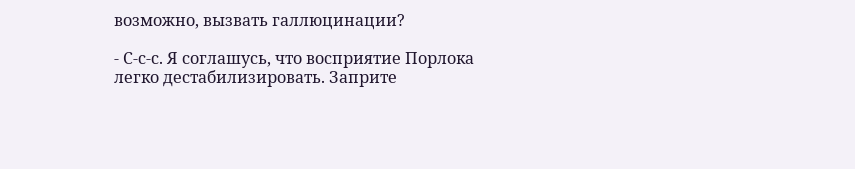возможно, вызвать галлюцинации?

- С-с-с. Я соглашусь, что восприятие Порлока легко дестабилизировать. Заприте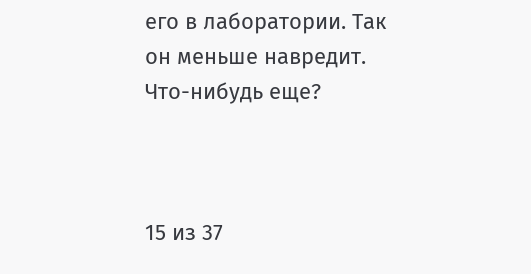его в лаборатории. Так он меньше навредит. Что-нибудь еще?



15 из 37